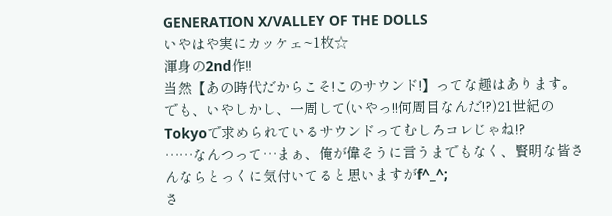GENERATION X/VALLEY OF THE DOLLS
いやはや実にカッケェ~1枚☆
渾身の2nd作!!
当然【あの時代だからこそ!このサウンド!】ってな趣はあります。
でも、いやしかし、一周して(いやっ!!何周目なんだ!?)21世紀のTokyoで求められているサウンドってむしろコレじゃね!?
……なんつって…まぁ、俺が偉そうに言うまでもなく、賢明な皆さんならとっくに気付いてると思いますがf^_^;
さ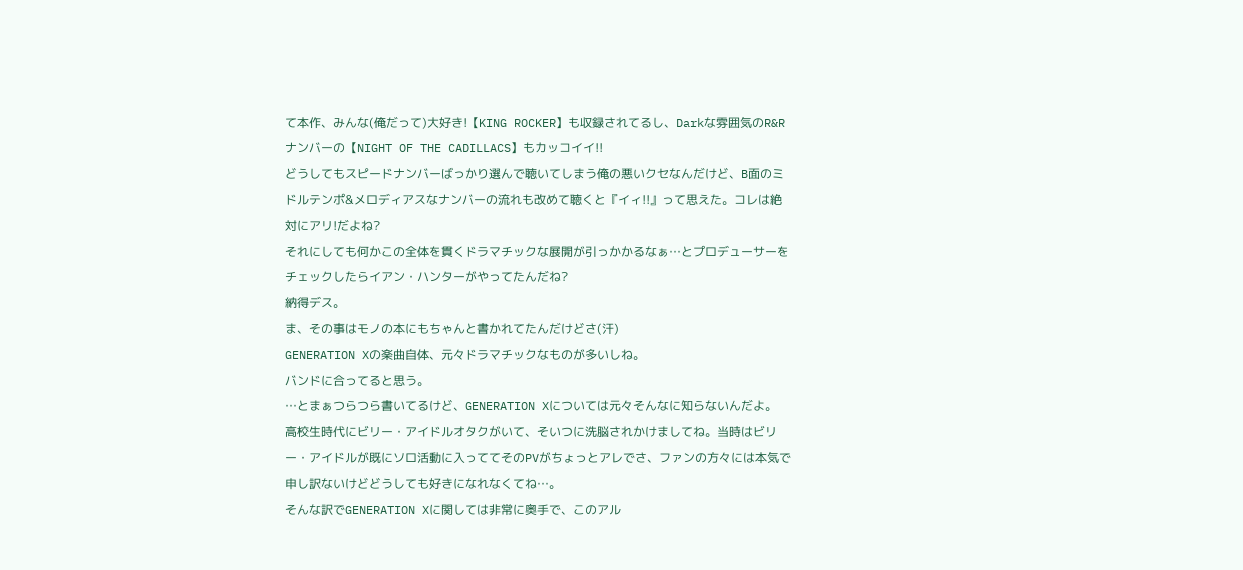て本作、みんな(俺だって)大好き!【KING ROCKER】も収録されてるし、Darkな雰囲気のR&Rナンバーの【NIGHT OF THE CADILLACS】もカッコイイ!!
どうしてもスピードナンバーばっかり選んで聴いてしまう俺の悪いクセなんだけど、B面のミドルテンポ&メロディアスなナンバーの流れも改めて聴くと『イィ!!』って思えた。コレは絶対にアリ!だよね?
それにしても何かこの全体を貫くドラマチックな展開が引っかかるなぁ…とプロデューサーをチェックしたらイアン・ハンターがやってたんだね?
納得デス。
ま、その事はモノの本にもちゃんと書かれてたんだけどさ(汗)
GENERATION Xの楽曲自体、元々ドラマチックなものが多いしね。
バンドに合ってると思う。
…とまぁつらつら書いてるけど、GENERATION Xについては元々そんなに知らないんだよ。
高校生時代にビリー・アイドルオタクがいて、そいつに洗脳されかけましてね。当時はビリー・アイドルが既にソロ活動に入っててそのPVがちょっとアレでさ、ファンの方々には本気で申し訳ないけどどうしても好きになれなくてね…。
そんな訳でGENERATION Xに関しては非常に奥手で、このアル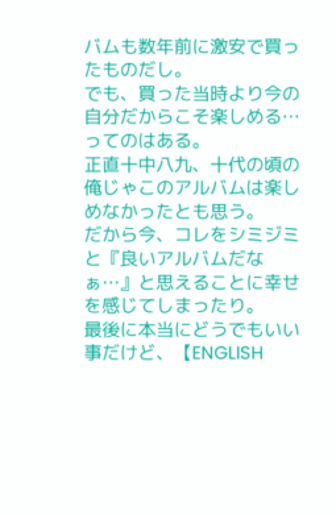バムも数年前に激安で買ったものだし。
でも、買った当時より今の自分だからこそ楽しめる…ってのはある。
正直十中八九、十代の頃の俺じゃこのアルバムは楽しめなかったとも思う。
だから今、コレをシミジミと『良いアルバムだなぁ…』と思えることに幸せを感じてしまったり。
最後に本当にどうでもいい事だけど、【ENGLISH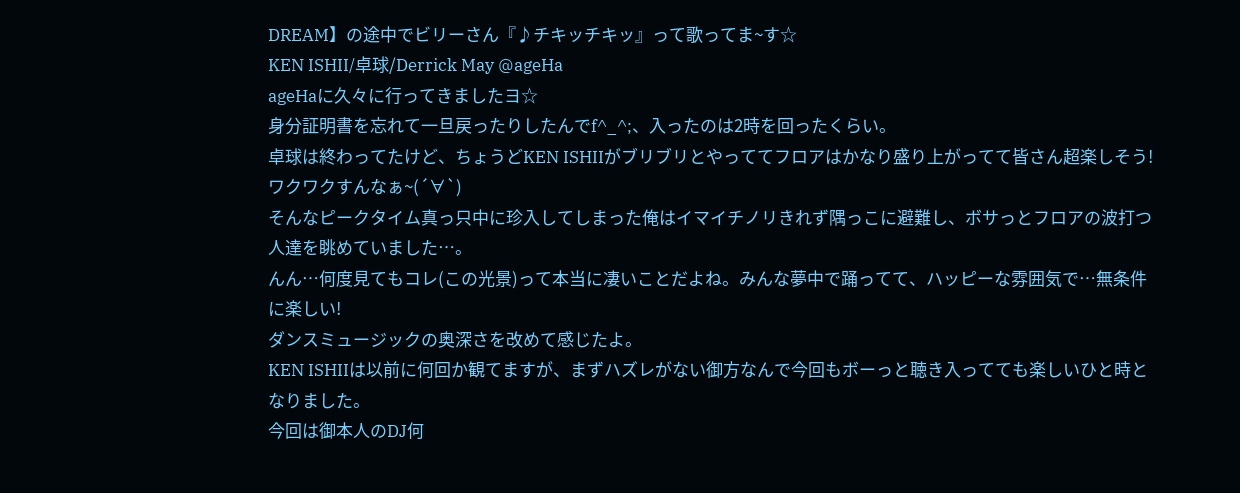DREAM】の途中でビリーさん『♪チキッチキッ』って歌ってま~す☆
KEN ISHII/卓球/Derrick May @ageHa
ageHaに久々に行ってきましたヨ☆
身分証明書を忘れて一旦戻ったりしたんでf^_^;、入ったのは2時を回ったくらい。
卓球は終わってたけど、ちょうどKEN ISHIIがブリブリとやっててフロアはかなり盛り上がってて皆さん超楽しそう!
ワクワクすんなぁ~(´∀`)
そんなピークタイム真っ只中に珍入してしまった俺はイマイチノリきれず隅っこに避難し、ボサっとフロアの波打つ人達を眺めていました…。
んん…何度見てもコレ(この光景)って本当に凄いことだよね。みんな夢中で踊ってて、ハッピーな雰囲気で…無条件に楽しい!
ダンスミュージックの奥深さを改めて感じたよ。
KEN ISHIIは以前に何回か観てますが、まずハズレがない御方なんで今回もボーっと聴き入ってても楽しいひと時となりました。
今回は御本人のDJ何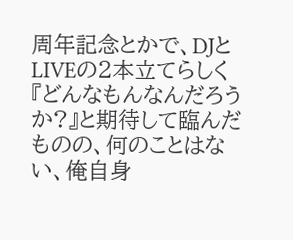周年記念とかで、DJとLIVEの2本立てらしく『どんなもんなんだろうか?』と期待して臨んだものの、何のことはない、俺自身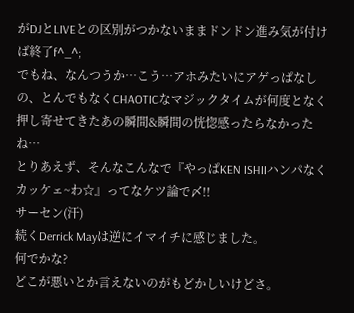がDJとLIVEとの区別がつかないままドンドン進み気が付けば終了f^_^;
でもね、なんつうか…こう…アホみたいにアゲっぱなしの、とんでもなくCHAOTICなマジックタイムが何度となく押し寄せてきたあの瞬間&瞬間の恍惚感ったらなかったね…
とりあえず、そんなこんなで『やっぱKEN ISHIIハンパなくカッケェ~わ☆』ってなケツ論で〆!!
サーセン(汗)
続くDerrick Mayは逆にイマイチに感じました。
何でかな?
どこが悪いとか言えないのがもどかしいけどさ。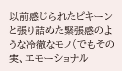以前感じられたピキーンと張り詰めた緊張感のような冷徹なモノ(でもその実、エモーショナル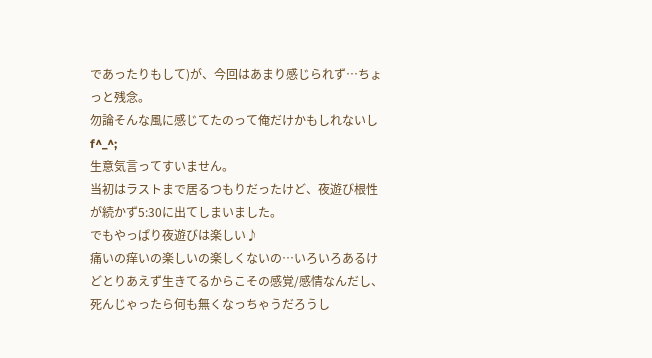であったりもして)が、今回はあまり感じられず…ちょっと残念。
勿論そんな風に感じてたのって俺だけかもしれないしf^_^;
生意気言ってすいません。
当初はラストまで居るつもりだったけど、夜遊び根性が続かず5:30に出てしまいました。
でもやっぱり夜遊びは楽しい♪
痛いの痒いの楽しいの楽しくないの…いろいろあるけどとりあえず生きてるからこその感覚/感情なんだし、死んじゃったら何も無くなっちゃうだろうし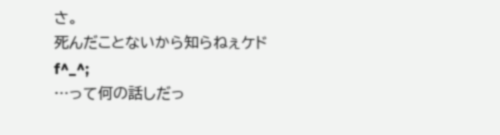さ。
死んだことないから知らねぇケドf^_^;
…って何の話しだっ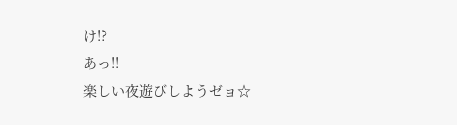け!?
あっ!!
楽しい夜遊びしようゼョ☆